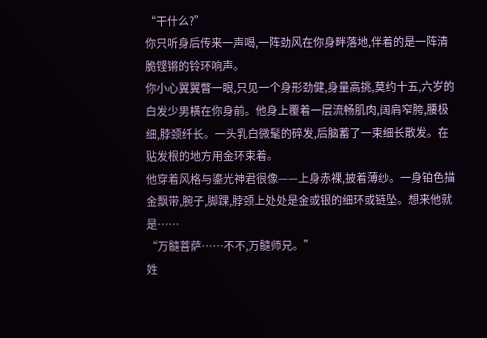“干什么?”
你只听身后传来一声喝,一阵劲风在你身畔落地,伴着的是一阵清脆铿锵的铃环响声。
你小心翼翼瞥一眼,只见一个身形劲健,身量高挑,莫约十五,六岁的白发少男横在你身前。他身上覆着一层流畅肌肉,阔肩窄胯,腰极细,脖颈纤长。一头乳白微髦的碎发,后脑蓄了一束细长散发。在贴发根的地方用金环束着。
他穿着风格与鎏光神君很像——上身赤裸,披着薄纱。一身铂色描金飘带,腕子,脚踝,脖颈上处处是金或银的细环或链坠。想来他就是……
“万髓菩萨……不不,万髓师兄。”
姓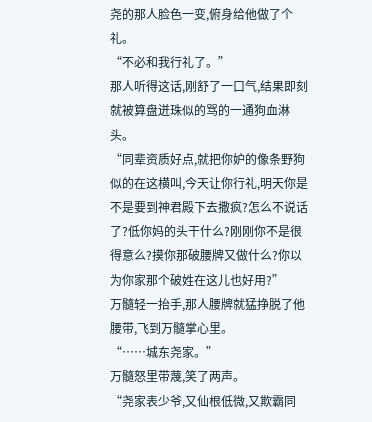尧的那人脸色一变,俯身给他做了个礼。
“不必和我行礼了。”
那人听得这话,刚舒了一口气,结果即刻就被算盘迸珠似的骂的一通狗血淋头。
“同辈资质好点,就把你妒的像条野狗似的在这横叫,今天让你行礼,明天你是不是要到神君殿下去撒疯?怎么不说话了?低你妈的头干什么?刚刚你不是很得意么?摸你那破腰牌又做什么?你以为你家那个破姓在这儿也好用?”
万髓轻一抬手,那人腰牌就猛挣脱了他腰带,飞到万髓掌心里。
“……城东尧家。”
万髓怒里带蔑,笑了两声。
“尧家表少爷,又仙根低微,又欺霸同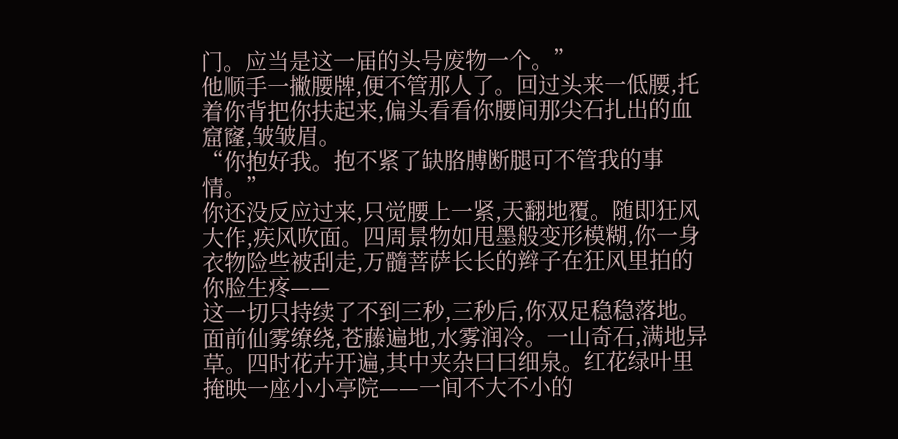门。应当是这一届的头号废物一个。”
他顺手一撇腰牌,便不管那人了。回过头来一低腰,托着你背把你扶起来,偏头看看你腰间那尖石扎出的血窟窿,皱皱眉。
“你抱好我。抱不紧了缺胳膊断腿可不管我的事情。”
你还没反应过来,只觉腰上一紧,天翻地覆。随即狂风大作,疾风吹面。四周景物如甩墨般变形模糊,你一身衣物险些被刮走,万髓菩萨长长的辫子在狂风里拍的你脸生疼——
这一切只持续了不到三秒,三秒后,你双足稳稳落地。
面前仙雾缭绕,苍藤遍地,水雾润冷。一山奇石,满地异草。四时花卉开遍,其中夹杂曰曰细泉。红花绿叶里掩映一座小小亭院——一间不大不小的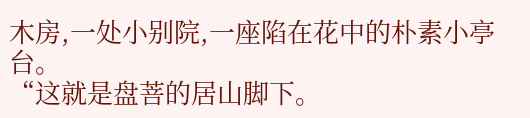木房,一处小别院,一座陷在花中的朴素小亭台。
“这就是盘菩的居山脚下。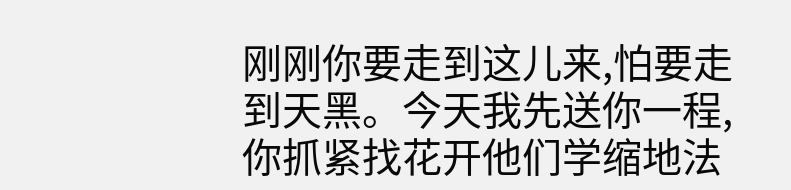刚刚你要走到这儿来,怕要走到天黑。今天我先送你一程,你抓紧找花开他们学缩地法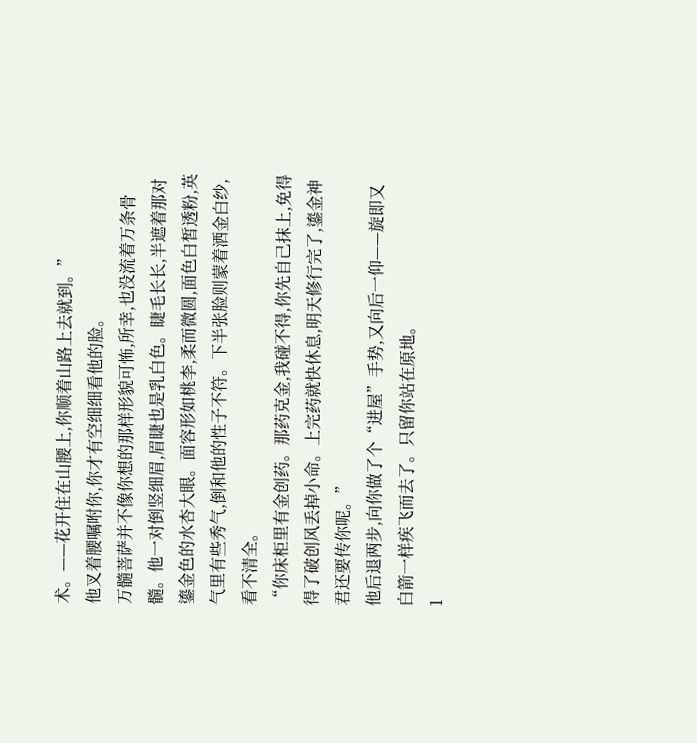术。——花开住在山腰上,你顺着山路上去就到。”
他叉着腰嘱咐你,你才有空细细看他的脸。
万髓菩萨并不像你想的那样形貌可怖,所幸,也没流着万条骨髓。他一对倒竖细眉,眉睫也是乳白色。睫毛长长,半遮着那对鎏金色的水杏大眼。面容形如桃李,柔而微圆,面色白皙透粉,英气里有些秀气,倒和他的性子不符。下半张脸则蒙着洒金白纱,看不清全。
“你床柜里有金创药。那药克金,我碰不得,你先自己抹上,免得得了破创风丢掉小命。上完药就快休息,明天修行完了,鎏金神君还要传你呢。”
他后退两步,向你做了个“进屋”手势,又向后一仰——旋即又白箭一样疾飞而去了。只留你站在原地。
1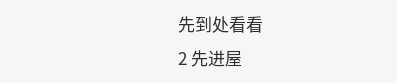先到处看看
2 先进屋